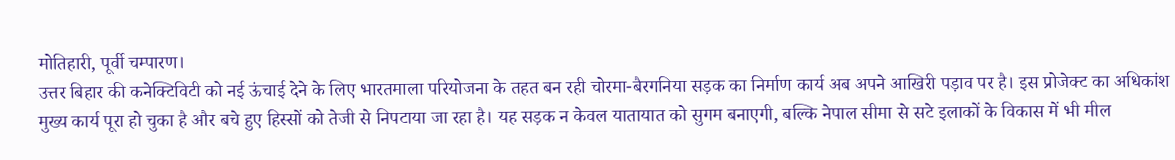मोतिहारी, पूर्वी चम्पारण।
उत्तर बिहार की कनेक्टिविटी को नई ऊंचाई देने के लिए भारतमाला परियोजना के तहत बन रही चोरमा-बैरगनिया सड़क का निर्माण कार्य अब अपने आखिरी पड़ाव पर है। इस प्रोजेक्ट का अधिकांश मुख्य कार्य पूरा हो चुका है और बचे हुए हिस्सों को तेजी से निपटाया जा रहा है। यह सड़क न केवल यातायात को सुगम बनाएगी, बल्कि नेपाल सीमा से सटे इलाकों के विकास में भी मील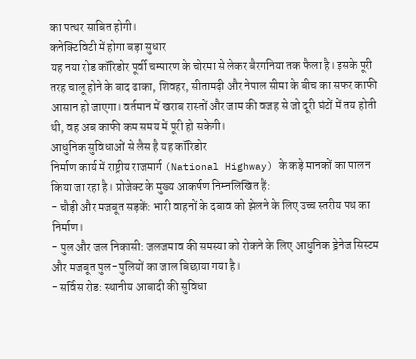का पत्थर साबित होगी।
कनेक्टिविटी में होगा बड़ा सुधार
यह नया रोड कॉरिडोर पूर्वी चम्पारण के चोरमा से लेकर बैरगनिया तक फैला है। इसके पूरी तरह चालू होने के बाद ढाका, शिवहर, सीतामढ़ी और नेपाल सीमा के बीच का सफर काफी आसान हो जाएगा। वर्तमान में खराब रास्तों और जाम की वजह से जो दूरी घंटों में तय होती थी, वह अब काफी कम समय में पूरी हो सकेगी।
आधुनिक सुविधाओं से लैस है यह कॉरिडोर
निर्माण कार्य में राष्ट्रीय राजमार्ग (National Highway) के कड़े मानकों का पालन किया जा रहा है। प्रोजेक्ट के मुख्य आकर्षण निम्नलिखित हैं:
- चौड़ी और मजबूत सड़कें: भारी वाहनों के दबाव को झेलने के लिए उच्च स्तरीय पथ का निर्माण।
- पुल और जल निकासी: जलजमाव की समस्या को रोकने के लिए आधुनिक ड्रेनेज सिस्टम और मजबूत पुल-पुलियों का जाल बिछाया गया है।
- सर्विस रोड: स्थानीय आबादी की सुविधा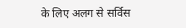के लिए अलग से सर्विस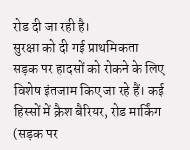रोड दी जा रही है।
सुरक्षा को दी गई प्राथमिकता
सड़क पर हादसों को रोकने के लिए विशेष इंतजाम किए जा रहे हैं। कई हिस्सों में क्रैश बैरियर, रोड मार्किंग (सड़क पर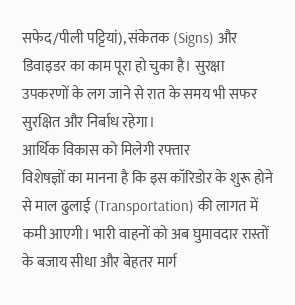सफेद/पीली पट्टियां), संकेतक (Signs) और डिवाइडर का काम पूरा हो चुका है। सुरक्षा उपकरणों के लग जाने से रात के समय भी सफर सुरक्षित और निर्बाध रहेगा।
आर्थिक विकास को मिलेगी रफ्तार
विशेषज्ञों का मानना है कि इस कॉरिडोर के शुरू होने से माल ढुलाई (Transportation) की लागत में कमी आएगी। भारी वाहनों को अब घुमावदार रास्तों के बजाय सीधा और बेहतर मार्ग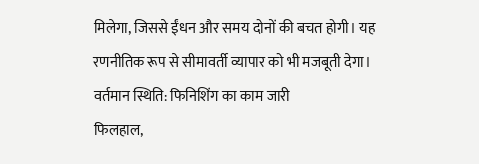मिलेगा, जिससे ईंधन और समय दोनों की बचत होगी। यह रणनीतिक रूप से सीमावर्ती व्यापार को भी मजबूती देगा।
वर्तमान स्थिति: फिनिशिंग का काम जारी
फिलहाल,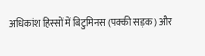अधिकांश हिस्सों में बिटुमिनस (पक्की सड़क) और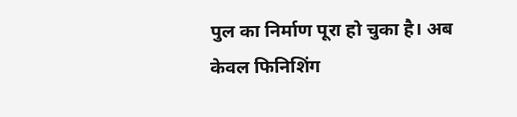पुल का निर्माण पूरा हो चुका है। अब केवल फिनिशिंग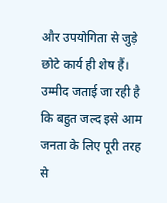और उपयोगिता से जुड़े छोटे कार्य ही शेष हैं। उम्मीद जताई जा रही है कि बहुत जल्द इसे आम जनता के लिए पूरी तरह से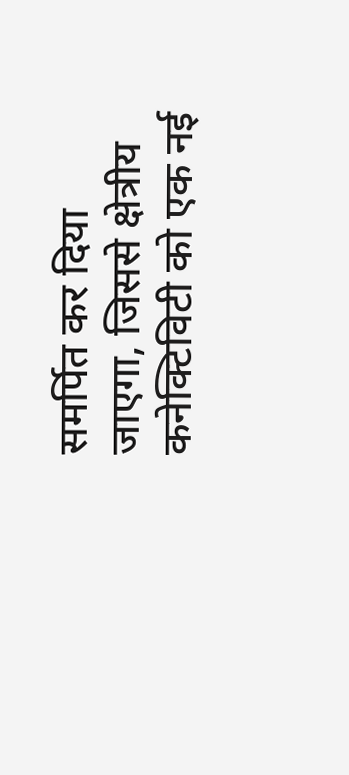समर्पित कर दिया जाएगा, जिससे क्षेत्रीय कनेक्टिविटी को एक नई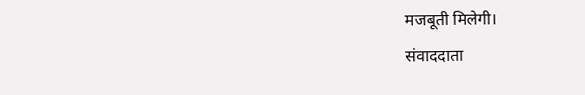मजबूती मिलेगी।
संवाददाता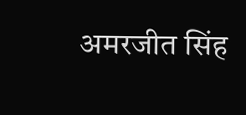अमरजीत सिंह